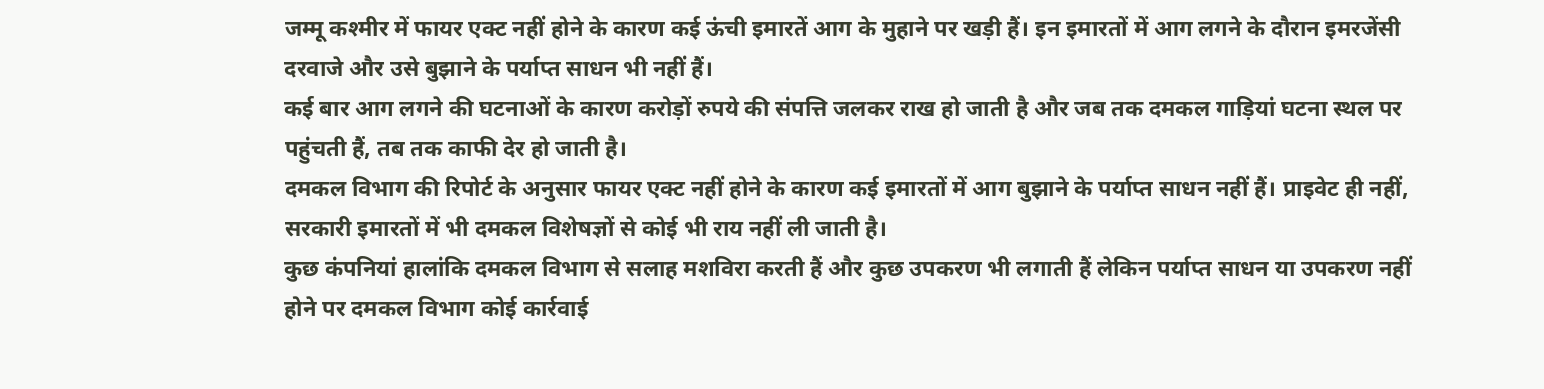जम्मू कश्मीर में फायर एक्ट नहीं होने के कारण कई ऊंची इमारतें आग के मुहाने पर खड़ी हैं। इन इमारतों में आग लगने के दौरान इमरजेंसी दरवाजे और उसे बुझाने के पर्याप्त साधन भी नहीं हैं।
कई बार आग लगने की घटनाओं के कारण करोड़ों रुपये की संपत्ति जलकर राख हो जाती है और जब तक दमकल गाड़ियां घटना स्थल पर पहुंचती हैं, तब तक काफी देर हो जाती है।
दमकल विभाग की रिपोर्ट के अनुसार फायर एक्ट नहीं होने के कारण कई इमारतों में आग बुझाने के पर्याप्त साधन नहीं हैं। प्राइवेट ही नहीं, सरकारी इमारतों में भी दमकल विशेषज्ञों से कोई भी राय नहीं ली जाती है।
कुछ कंपनियां हालांकि दमकल विभाग से सलाह मशविरा करती हैं और कुछ उपकरण भी लगाती हैं लेकिन पर्याप्त साधन या उपकरण नहीं होने पर दमकल विभाग कोई कार्रवाई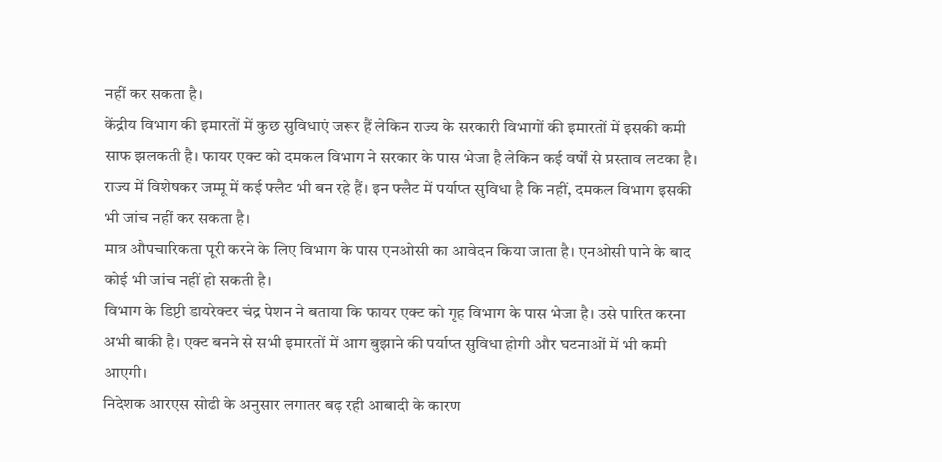नहीं कर सकता है।
केंद्रीय विभाग की इमारतों में कुछ सुविधाएं जरूर हैं लेकिन राज्य के सरकारी विभागों की इमारतों में इसकी कमी साफ झलकती है। फायर एक्ट को दमकल विभाग ने सरकार के पास भेजा है लेकिन कई वर्षों से प्रस्ताव लटका है।
राज्य में विशेषकर जम्मू में कई फ्लैट भी बन रहे हैं। इन फ्लैट में पर्याप्त सुविधा है कि नहीं, दमकल विभाग इसकी भी जांच नहीं कर सकता है।
मात्र औपचारिकता पूरी करने के लिए विभाग के पास एनओसी का आवेदन किया जाता है। एनओसी पाने के बाद कोई भी जांच नहीं हो सकती है।
विभाग के डिप्टी डायरेक्टर चंद्र पेशन ने बताया कि फायर एक्ट को गृह विभाग के पास भेजा है। उसे पारित करना अभी बाकी है। एक्ट बनने से सभी इमारतों में आग बुझाने की पर्याप्त सुविधा होगी और घटनाओं में भी कमी आएगी।
निदेशक आरएस सोढी के अनुसार लगातर बढ़ रही आबादी के कारण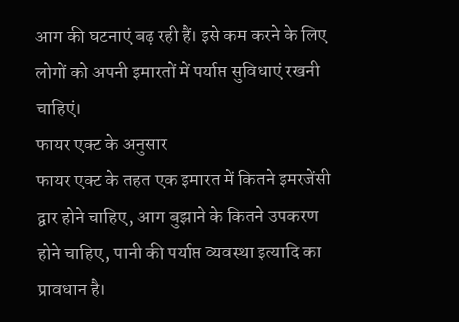आग की घटनाएं बढ़ रही हैं। इसे कम करने के लिए लोगों को अपनी इमारतों में पर्याप्त सुविधाएं रखनी चाहिएं।
फायर एक्ट के अनुसार
फायर एक्ट के तहत एक इमारत में कितने इमरजेंसी द्वार होने चाहिए, आग बुझाने के कितने उपकरण होने चाहिए, पानी की पर्याप्त व्यवस्था इत्यादि का प्रावधान है।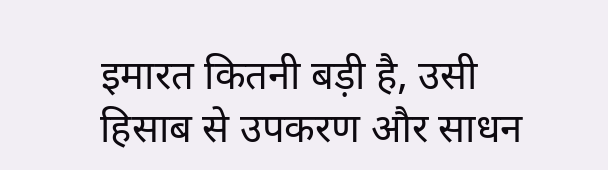इमारत कितनी बड़ी है, उसी हिसाब से उपकरण और साधन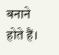बनाने होते हैं।